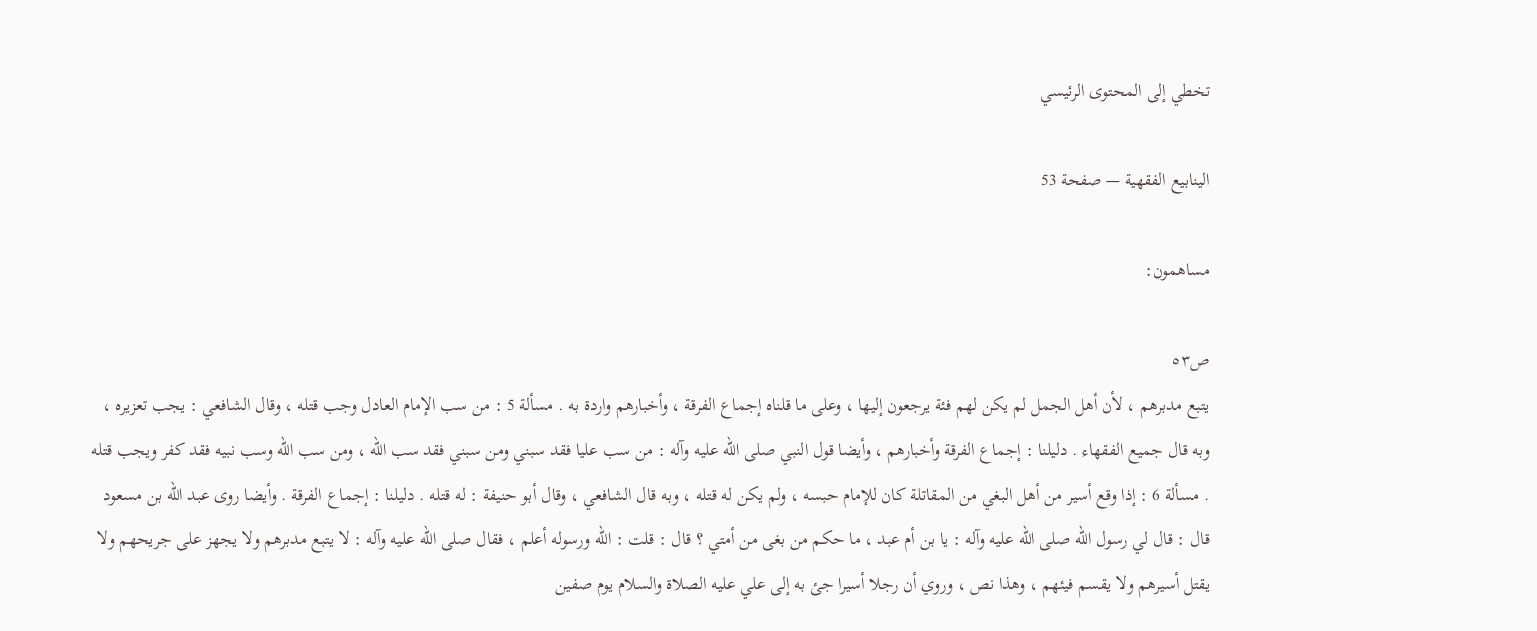تخطي إلى المحتوى الرئيسي

الينابيع الفقهية — صفحة 53

مساهمون:

ص٥٣
يتبع مدبرهم ، لأن أهل الجمل لم يكن لهم فئة يرجعون إليها ، وعلى ما قلناه إجماع الفرقة ، وأخبارهم واردة به . مسألة 5 : من سب الإمام العادل وجب قتله ، وقال الشافعي : يجب تعزيره ، وبه قال جميع الفقهاء . دليلنا : إجماع الفرقة وأخبارهم ، وأيضا قول النبي صلى الله عليه وآله : من سب عليا فقد سبني ومن سبني فقد سب الله ، ومن سب الله وسب نبيه فقد كفر ويجب قتله . مسألة 6 : إذا وقع أسير من أهل البغي من المقاتلة كان للإمام حبسه ، ولم يكن له قتله ، وبه قال الشافعي ، وقال أبو حنيفة : له قتله . دليلنا : إجماع الفرقة . وأيضا روى عبد الله بن مسعود قال : قال لي رسول الله صلى الله عليه وآله : يا بن أم عبد ، ما حكم من بغى من أمتي ؟ قال : قلت : الله ورسوله أعلم ، فقال صلى الله عليه وآله : لا يتبع مدبرهم ولا يجهز على جريحهم ولا يقتل أسيرهم ولا يقسم فيئهم ، وهذا نص ، وروي أن رجلا أسيرا جئ به إلى علي عليه الصلاة والسلام يوم صفين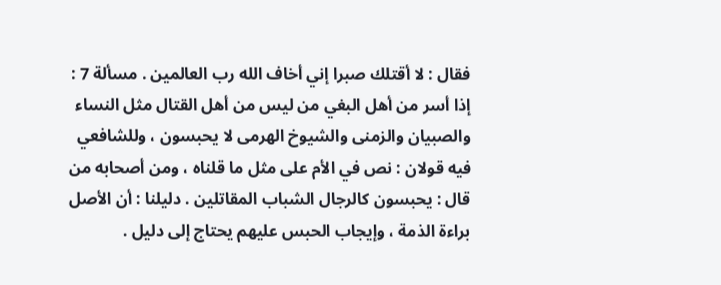فقال : لا أقتلك صبرا إني أخاف الله رب العالمين . مسألة 7 : إذا أسر من أهل البغي من ليس من أهل القتال مثل النساء والصبيان والزمنى والشيوخ الهرمى لا يحبسون ، وللشافعي فيه قولان : نص في الأم على مثل ما قلناه ، ومن أصحابه من قال : يحبسون كالرجال الشباب المقاتلين . دليلنا : أن الأصل براءة الذمة ، وإيجاب الحبس عليهم يحتاج إلى دليل .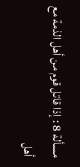مسألة 8 : إذا قاتل قوم من أهل الذمة مع أهل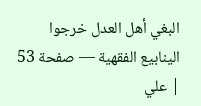البغي أهل العدل خرجوا
الينابيع الفقهية — صفحة 53 | علي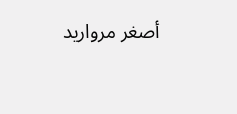أصغر مرواريد